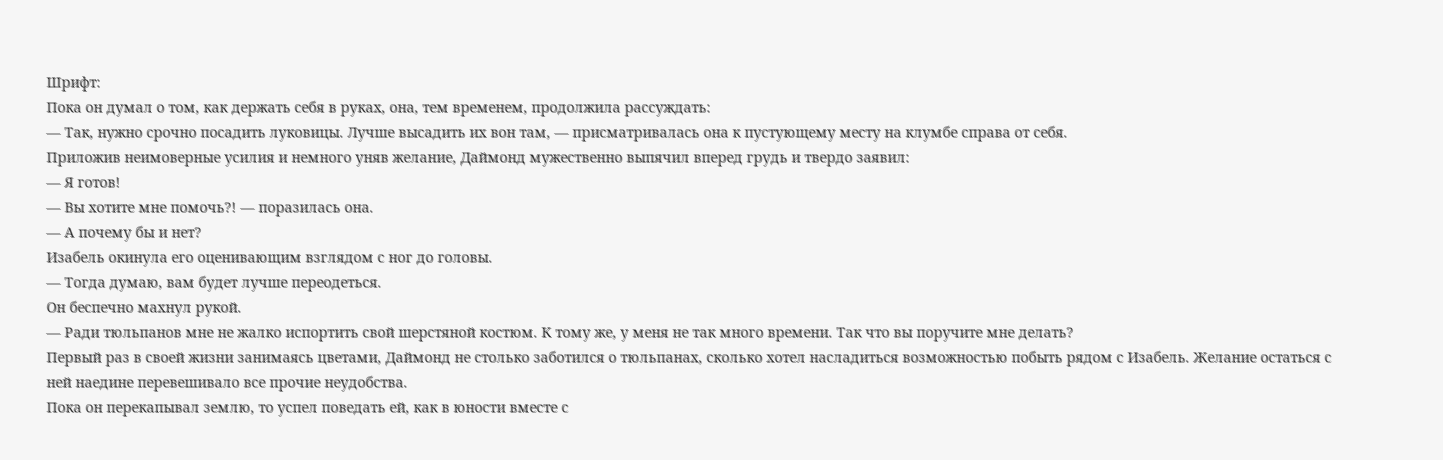Шрифт:
Пока он думал о том, как держать себя в руках, она, тем временем, продолжила рассуждать:
— Так, нужно срочно посадить луковицы. Лучше высадить их вон там, — присматривалась она к пустующему месту на клумбе справа от себя.
Приложив неимоверные усилия и немного уняв желание, Даймонд мужественно выпячил вперед грудь и твердо заявил:
— Я готов!
— Вы хотите мне помочь?! — поразилась она.
— А почему бы и нет?
Изабель окинула его оценивающим взглядом с ног до головы.
— Тогда думаю, вам будет лучше переодеться.
Он беспечно махнул рукой.
— Ради тюльпанов мне не жалко испортить свой шерстяной костюм. К тому же, у меня не так много времени. Так что вы поручите мне делать?
Первый раз в своей жизни занимаясь цветами, Даймонд не столько заботился о тюльпанах, сколько хотел насладиться возможностью побыть рядом с Изабель. Желание остаться с ней наедине перевешивало все прочие неудобства.
Пока он перекапывал землю, то успел поведать ей, как в юности вместе с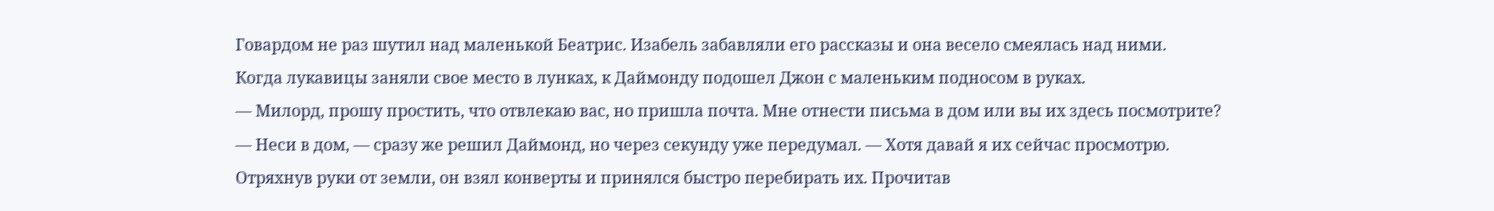Говардом не раз шутил над маленькой Беатрис. Изабель забавляли его рассказы и она весело смеялась над ними.
Когда лукавицы заняли свое место в лунках, к Даймонду подошел Джон с маленьким подносом в руках.
— Милорд, прошу простить, что отвлекаю вас, но пришла почта. Мне отнести письма в дом или вы их здесь посмотрите?
— Неси в дом, — сразу же решил Даймонд, но через секунду уже передумал. — Хотя давай я их сейчас просмотрю.
Отряхнув руки от земли, он взял конверты и принялся быстро перебирать их. Прочитав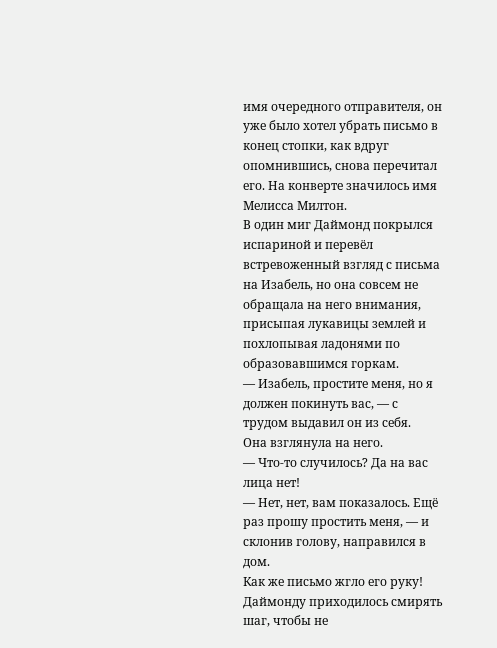имя очередного отправителя, он уже было хотел убрать письмо в конец стопки, как вдруг опомнившись, снова перечитал его. На конверте значилось имя Мелисса Милтон.
В один миг Даймонд покрылся испариной и перевёл встревоженный взгляд с письма на Изабель, но она совсем не обращала на него внимания, присыпая лукавицы землей и похлопывая ладонями по образовавшимся горкам.
— Изабель, простите меня, но я должен покинуть вас, — с трудом выдавил он из себя.
Она взглянула на него.
— Что-то случилось? Да на вас лица нет!
— Нет, нет, вам показалось. Ещё раз прошу простить меня, — и склонив голову, направился в дом.
Как же письмо жгло его руку! Даймонду приходилось смирять шаг, чтобы не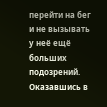перейти на бег и не вызывать у неё ещё больших подозрений. Оказавшись в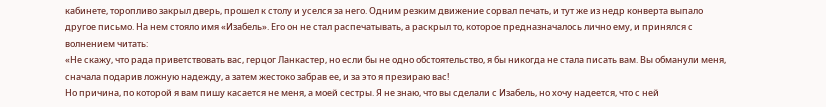кабинете, торопливо закрыл дверь, прошел к столу и уселся за него. Одним резким движение сорвал печать, и тут же из недр конверта выпало другое письмо. На нем стояло имя «Изабель». Его он не стал распечатывать, а раскрыл то, которое предназначалось лично ему, и принялся с волнением читать:
«Не скажу, что рада приветствовать вас, герцог Ланкастер, но если бы не одно обстоятельство, я бы никогда не стала писать вам. Вы обманули меня, сначала подарив ложную надежду, а затем жестоко забрав ее, и за это я презираю вас!
Но причина, по которой я вам пишу касается не меня, а моей сестры. Я не знаю, что вы сделали с Изабель, но хочу надеется, что с ней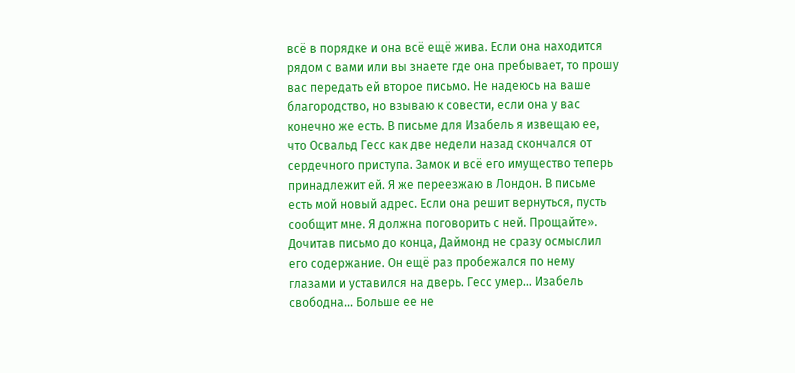всё в порядке и она всё ещё жива. Если она находится рядом с вами или вы знаете где она пребывает, то прошу вас передать ей второе письмо. Не надеюсь на ваше благородство, но взываю к совести, если она у вас конечно же есть. В письме для Изабель я извещаю ее, что Освальд Гесс как две недели назад скончался от сердечного приступа. Замок и всё его имущество теперь принадлежит ей. Я же переезжаю в Лондон. В письме есть мой новый адрес. Если она решит вернуться, пусть сообщит мне. Я должна поговорить с ней. Прощайте».
Дочитав письмо до конца, Даймонд не сразу осмыслил его содержание. Он ещё раз пробежался по нему глазами и уставился на дверь. Гесс умер… Изабель свободна… Больше ее не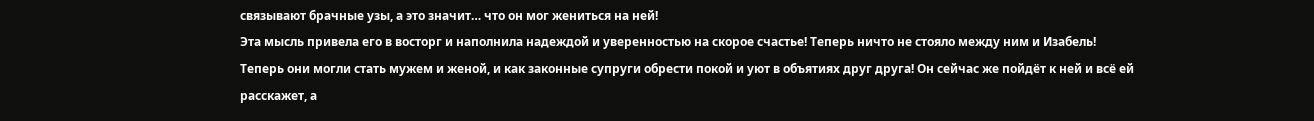связывают брачные узы, а это значит… что он мог жениться на ней!
Эта мысль привела его в восторг и наполнила надеждой и уверенностью на скорое счастье! Теперь ничто не стояло между ним и Изабель! Теперь они могли стать мужем и женой, и как законные супруги обрести покой и уют в объятиях друг друга! Он сейчас же пойдёт к ней и всё ей расскажет, а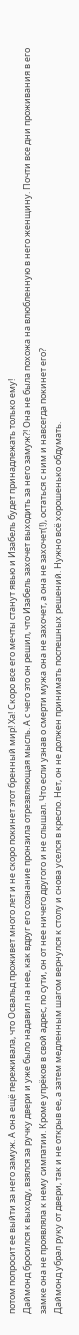потом попросит ее выйти за него замуж. А она ещё переживала, что Освальд проживет много лет и не скоро покинет этот бренный мир! Ха! Скоро все его мечты станут явью и Изабель будет принадлежать только ему!
Даймонд бросился к выходу, взялся за ручку двери и уже было надавил на нее, как вдруг его сознание пронзила отрезвляющая мысль. А с чего это он решил, что Изабель захочет выходить за него замуж?! Она не была похожа на влюбленную в него женщину. Почти все дни проживания в его замке она не проявляла к нему симпатии. Кроме упрёков в свой адрес, по сути, он от нее ничего другого и не слышал. Что если узнав о смерти мужа она не захочет, а она не захочет(!), остаться с ним и навсегда покинет его?
Даймонд убрал руку от двери, так и не открыв ее, а затем медленным шагом вернулся к столу и снова уселся в кресло. Нет, он не должен принимать поспешных решений. Нужно всё хорошенько обдумать.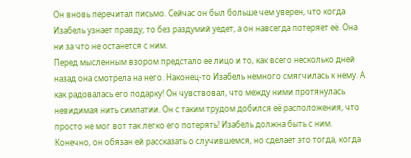Он вновь перечитал письмо. Сейчас он был больше чем уверен, что когда Изабель узнает правду, то без раздумий уедет, а он навсегда потеряет её. Она ни за что не останется с ним.
Перед мысленным взором предстало ее лицо и то, как всего несколько дней назад она смотрела на него. Наконец-то Изабель немного смягчилась к нему. А как радовалась его подарку! Он чувствовал, что между ними протянулась невидимая нить симпатии. Он с таким трудом добился её расположения, что просто не мог вот так легко его потерять! Изабель должна быть с ним. Конечно, он обязан ей рассказать о случившемся, но сделает это тогда, когда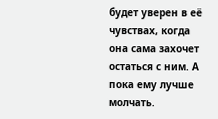будет уверен в её чувствах, когда она сама захочет остаться с ним. А пока ему лучше молчать.